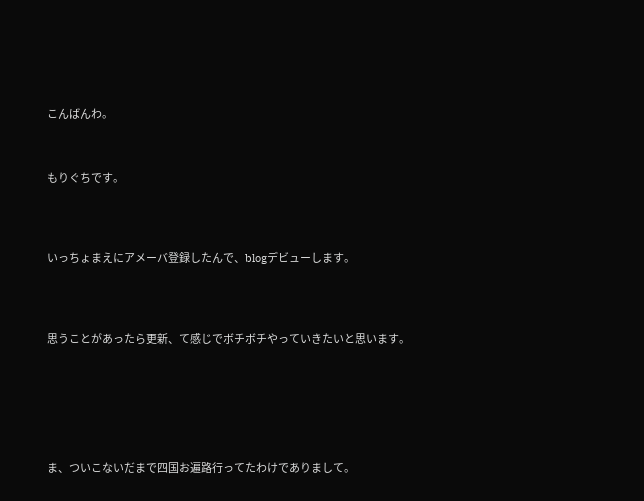こんばんわ。



もりぐちです。




いっちょまえにアメーバ登録したんで、blogデビューします。




思うことがあったら更新、て感じでボチボチやっていきたいと思います。







ま、ついこないだまで四国お遍路行ってたわけでありまして。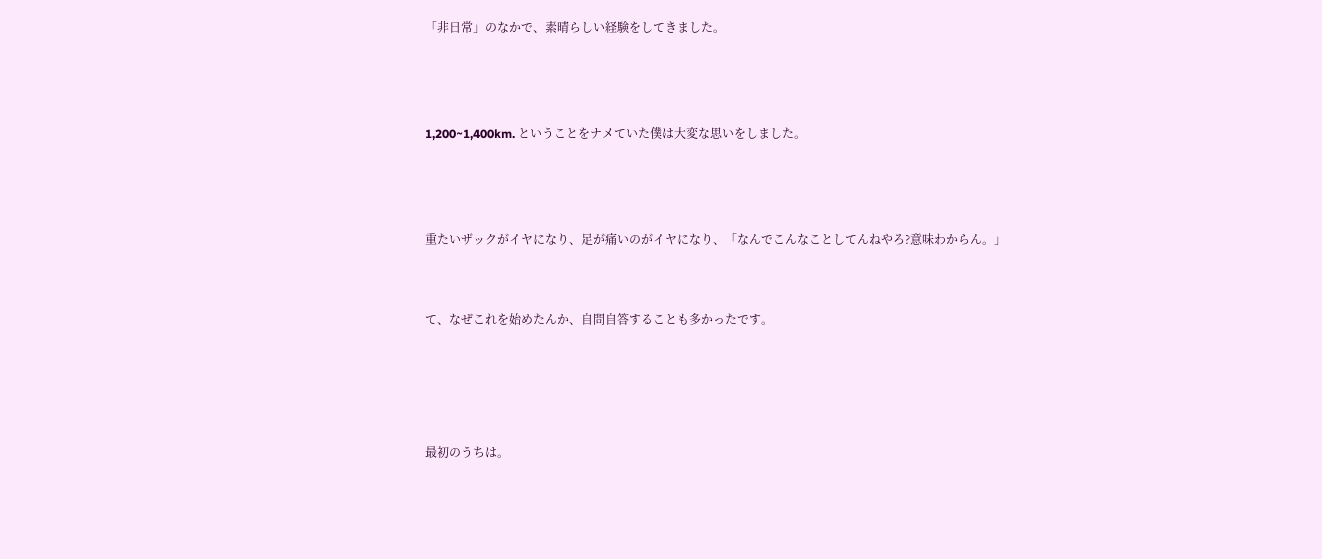「非日常」のなかで、素晴らしい経験をしてきました。



1,200~1,400km. ということをナメていた僕は大変な思いをしました。



重たいザックがイヤになり、足が痛いのがイヤになり、「なんでこんなことしてんねやろ?意味わからん。」


て、なぜこれを始めたんか、自問自答することも多かったです。




最初のうちは。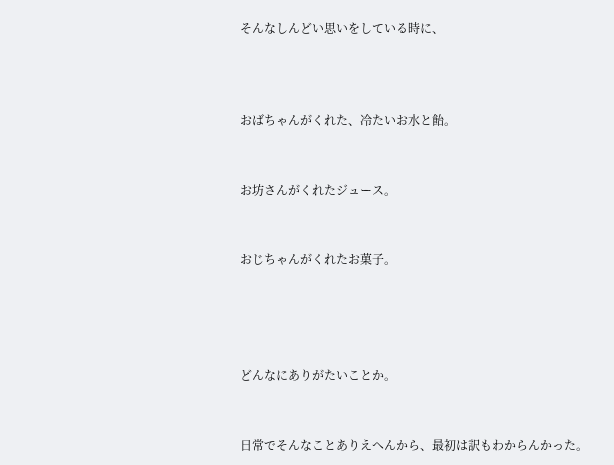そんなしんどい思いをしている時に、



おばちゃんがくれた、冷たいお水と飴。


お坊さんがくれたジュース。


おじちゃんがくれたお菓子。




どんなにありがたいことか。


日常でそんなことありえへんから、最初は訳もわからんかった。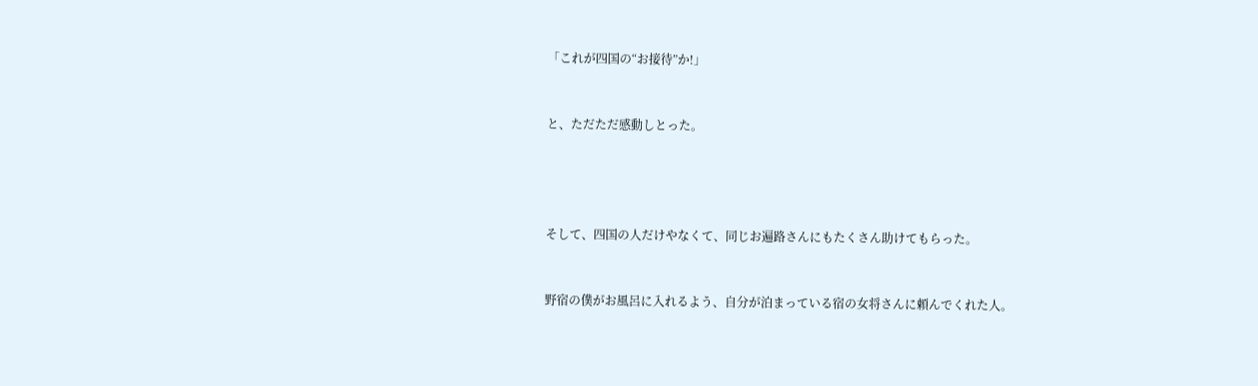「これが四国の“お接待”か!」


と、ただただ感動しとった。




そして、四国の人だけやなくて、同じお遍路さんにもたくさん助けてもらった。


野宿の僕がお風呂に入れるよう、自分が泊まっている宿の女将さんに頼んでくれた人。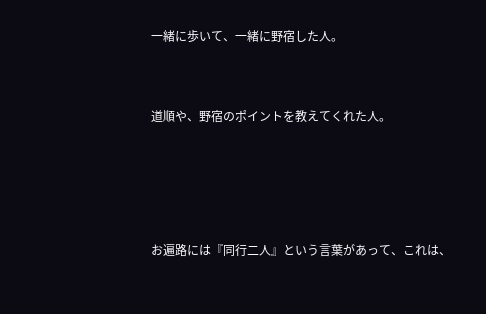一緒に歩いて、一緒に野宿した人。


道順や、野宿のポイントを教えてくれた人。




お遍路には『同行二人』という言葉があって、これは、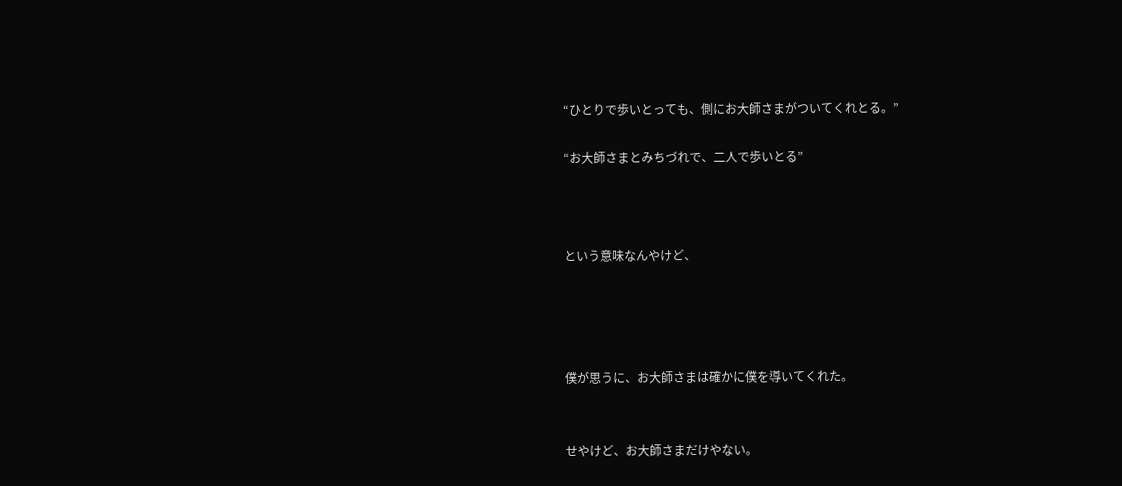“ひとりで歩いとっても、側にお大師さまがついてくれとる。”

“お大師さまとみちづれで、二人で歩いとる”



という意味なんやけど、




僕が思うに、お大師さまは確かに僕を導いてくれた。


せやけど、お大師さまだけやない。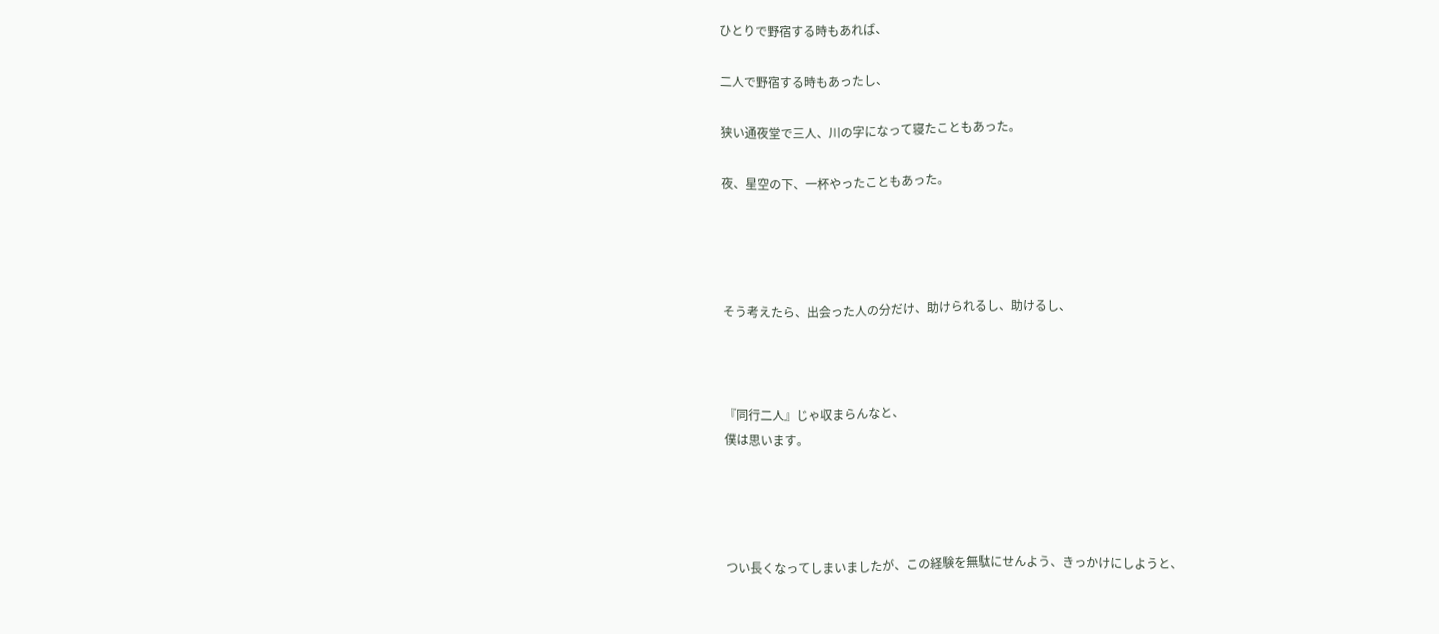ひとりで野宿する時もあれば、

二人で野宿する時もあったし、

狭い通夜堂で三人、川の字になって寝たこともあった。

夜、星空の下、一杯やったこともあった。




そう考えたら、出会った人の分だけ、助けられるし、助けるし、



『同行二人』じゃ収まらんなと、
僕は思います。




つい長くなってしまいましたが、この経験を無駄にせんよう、きっかけにしようと、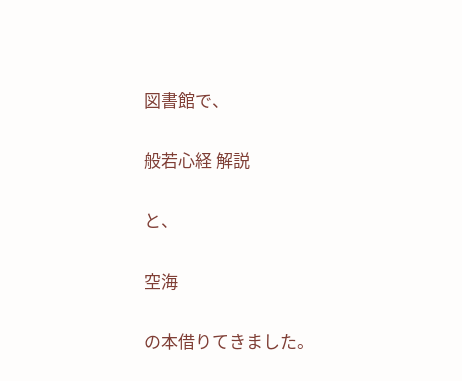図書館で、

般若心経 解説

と、

空海

の本借りてきました。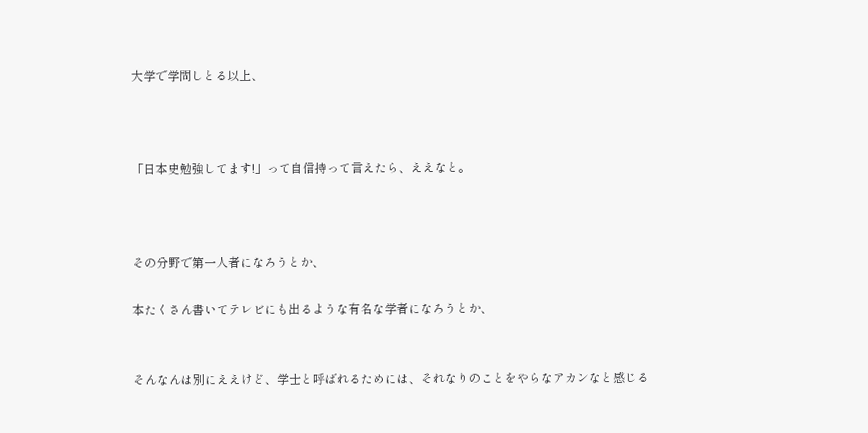大学で学問しとる以上、



「日本史勉強してます!」って自信持って言えたら、ええなと。



その分野で第一人者になろうとか、

本たくさん書いてテレビにも出るような有名な学者になろうとか、


そんなんは別にええけど、学士と呼ばれるためには、それなりのことをやらなアカンなと感じる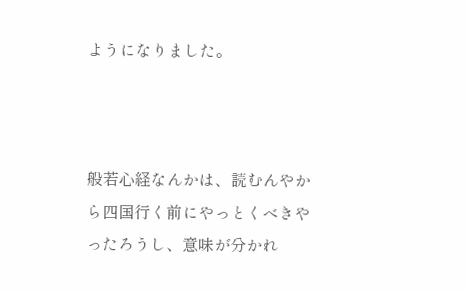ようになりました。



般若心経なんかは、読むんやから四国行く前にやっとくべきやったろうし、意味が分かれ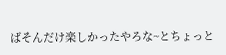ばそんだけ楽しかったやろな~とちょっと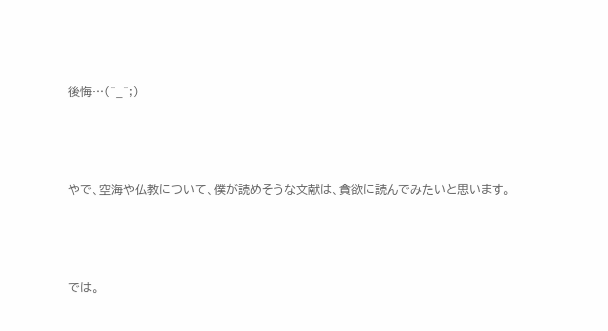後悔…(^_^;)



やで、空海や仏教について、僕が読めそうな文献は、貪欲に読んでみたいと思います。



では。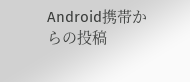Android携帯からの投稿